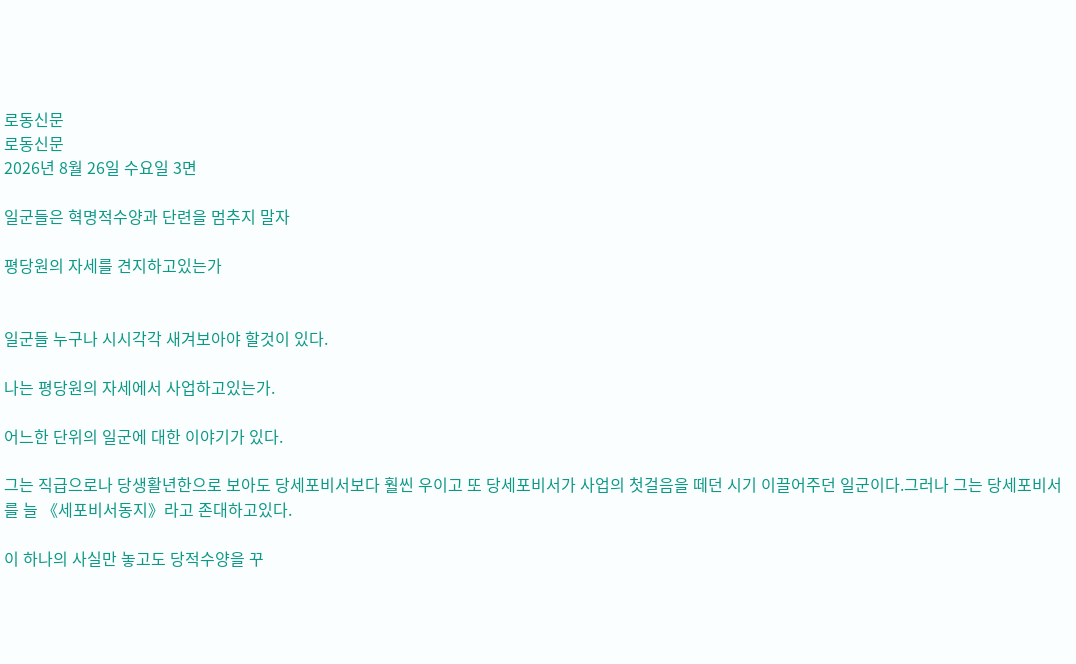로동신문
로동신문
2026년 8월 26일 수요일 3면

일군들은 혁명적수양과 단련을 멈추지 말자

평당원의 자세를 견지하고있는가


일군들 누구나 시시각각 새겨보아야 할것이 있다.

나는 평당원의 자세에서 사업하고있는가.

어느한 단위의 일군에 대한 이야기가 있다.

그는 직급으로나 당생활년한으로 보아도 당세포비서보다 훨씬 우이고 또 당세포비서가 사업의 첫걸음을 떼던 시기 이끌어주던 일군이다.그러나 그는 당세포비서를 늘 《세포비서동지》라고 존대하고있다.

이 하나의 사실만 놓고도 당적수양을 꾸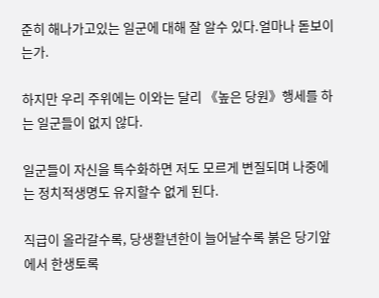준히 해나가고있는 일군에 대해 잘 알수 있다.얼마나 돋보이는가.

하지만 우리 주위에는 이와는 달리 《높은 당원》행세를 하는 일군들이 없지 않다.

일군들이 자신을 특수화하면 저도 모르게 변질되며 나중에는 정치적생명도 유지할수 없게 된다.

직급이 올라갈수록, 당생활년한이 늘어날수록 붉은 당기앞에서 한생토록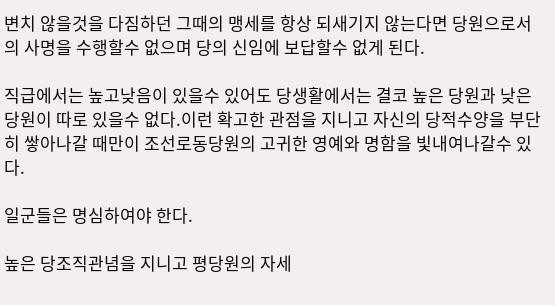변치 않을것을 다짐하던 그때의 맹세를 항상 되새기지 않는다면 당원으로서의 사명을 수행할수 없으며 당의 신임에 보답할수 없게 된다.

직급에서는 높고낮음이 있을수 있어도 당생활에서는 결코 높은 당원과 낮은 당원이 따로 있을수 없다.이런 확고한 관점을 지니고 자신의 당적수양을 부단히 쌓아나갈 때만이 조선로동당원의 고귀한 영예와 명함을 빛내여나갈수 있다.

일군들은 명심하여야 한다.

높은 당조직관념을 지니고 평당원의 자세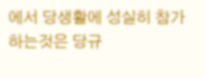에서 당생활에 성실히 참가하는것은 당규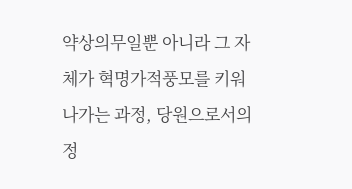약상의무일뿐 아니라 그 자체가 혁명가적풍모를 키워나가는 과정, 당원으로서의 정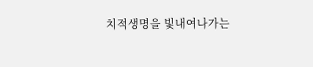치적생명을 빛내여나가는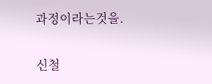과정이라는것을.

신철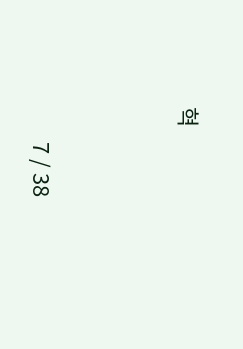혁




       7 / 38